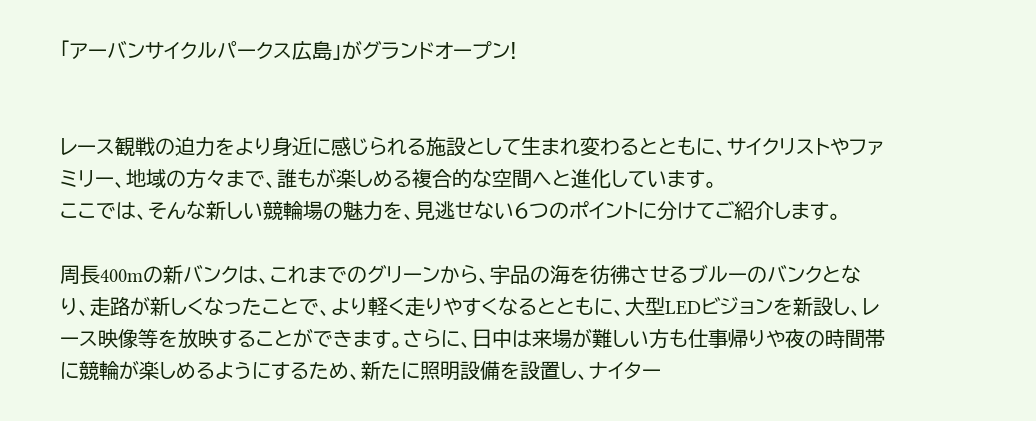「アーバンサイクルパークス広島」がグランドオープン!


レース観戦の迫力をより身近に感じられる施設として生まれ変わるとともに、サイクリストやファミリー、地域の方々まで、誰もが楽しめる複合的な空間へと進化しています。
ここでは、そんな新しい競輪場の魅力を、見逃せない6つのポイントに分けてご紹介します。

周長400mの新バンクは、これまでのグリーンから、宇品の海を彷彿させるブルーのバンクとなり、走路が新しくなったことで、より軽く走りやすくなるとともに、大型LEDビジョンを新設し、レース映像等を放映することができます。さらに、日中は来場が難しい方も仕事帰りや夜の時間帯に競輪が楽しめるようにするため、新たに照明設備を設置し、ナイター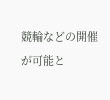競輪などの開催が可能と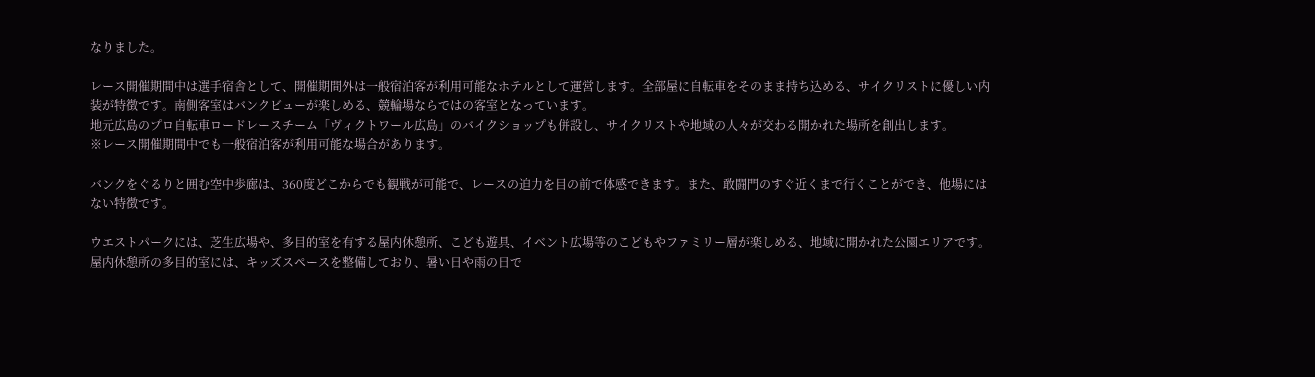なりました。

レース開催期間中は選手宿舎として、開催期間外は一般宿泊客が利用可能なホテルとして運営します。全部屋に自転車をそのまま持ち込める、サイクリストに優しい内装が特徴です。南側客室はバンクビューが楽しめる、競輪場ならではの客室となっています。
地元広島のプロ自転車ロードレースチーム「ヴィクトワール広島」のバイクショップも併設し、サイクリストや地域の人々が交わる開かれた場所を創出します。
※レース開催期間中でも一般宿泊客が利用可能な場合があります。

バンクをぐるりと囲む空中歩廊は、360度どこからでも観戦が可能で、レースの迫力を目の前で体感できます。また、敢闘門のすぐ近くまで行くことができ、他場にはない特徴です。

ウエストパークには、芝生広場や、多目的室を有する屋内休憩所、こども遊具、イベント広場等のこどもやファミリー層が楽しめる、地域に開かれた公園エリアです。
屋内休憩所の多目的室には、キッズスペースを整備しており、暑い日や雨の日で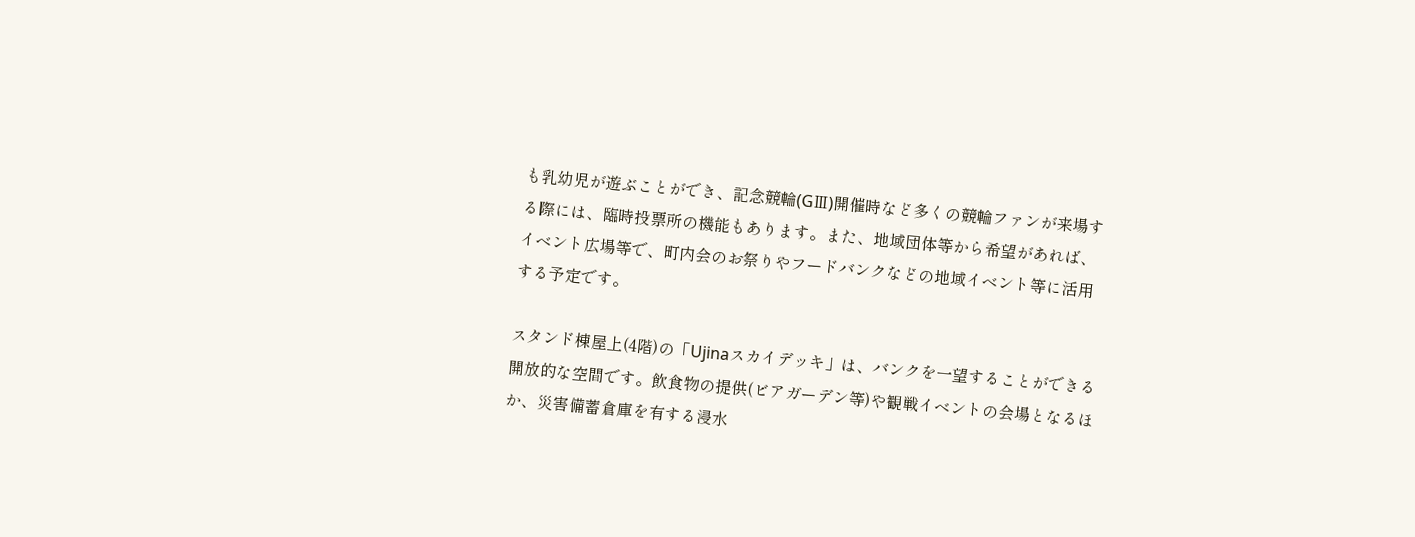も乳幼児が遊ぶことができ、記念競輪(GⅢ)開催時など多くの競輪ファンが来場する際には、臨時投票所の機能もあります。また、地域団体等から希望があれば、イベント広場等で、町内会のお祭りやフードバンクなどの地域イベント等に活用する予定です。

スタンド棟屋上(4階)の「Ujinaスカイデッキ」は、バンクを一望することができる開放的な空間です。飲食物の提供(ビアガーデン等)や観戦イベントの会場となるほか、災害備蓄倉庫を有する浸水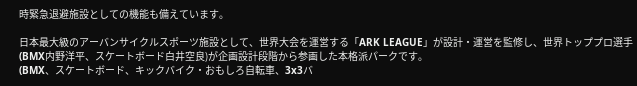時緊急退避施設としての機能も備えています。

日本最大級のアーバンサイクルスポーツ施設として、世界大会を運営する「ARK LEAGUE」が設計・運営を監修し、世界トッププロ選手(BMX内野洋平、スケートボード白井空良)が企画設計段階から参画した本格派パークです。
(BMX、スケートボード、キックバイク・おもしろ自転車、3x3バ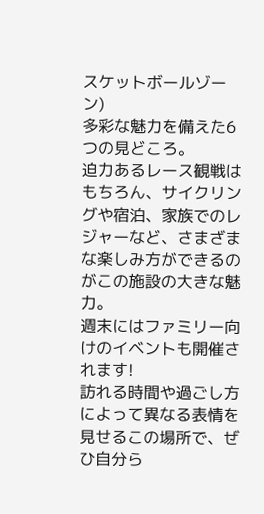スケットボールゾーン)
多彩な魅力を備えた6つの見どころ。
迫力あるレース観戦はもちろん、サイクリングや宿泊、家族でのレジャーなど、さまざまな楽しみ方ができるのがこの施設の大きな魅力。
週末にはファミリー向けのイベントも開催されます!
訪れる時間や過ごし方によって異なる表情を見せるこの場所で、ぜひ自分ら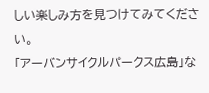しい楽しみ方を見つけてみてください。
「アーバンサイクルパークス広島」な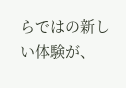らではの新しい体験が、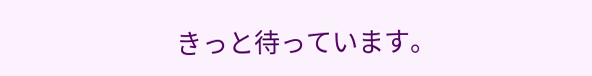きっと待っています。